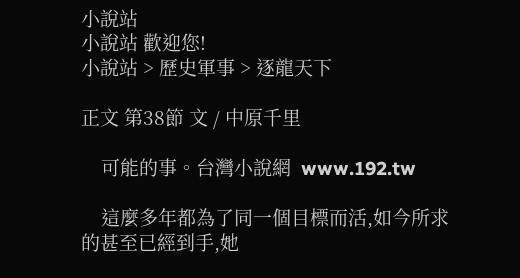小說站
小說站 歡迎您!
小說站 > 歷史軍事 > 逐龍天下

正文 第38節 文 / 中原千里

    可能的事。台灣小說網  www.192.tw

    這麼多年都為了同一個目標而活,如今所求的甚至已經到手,她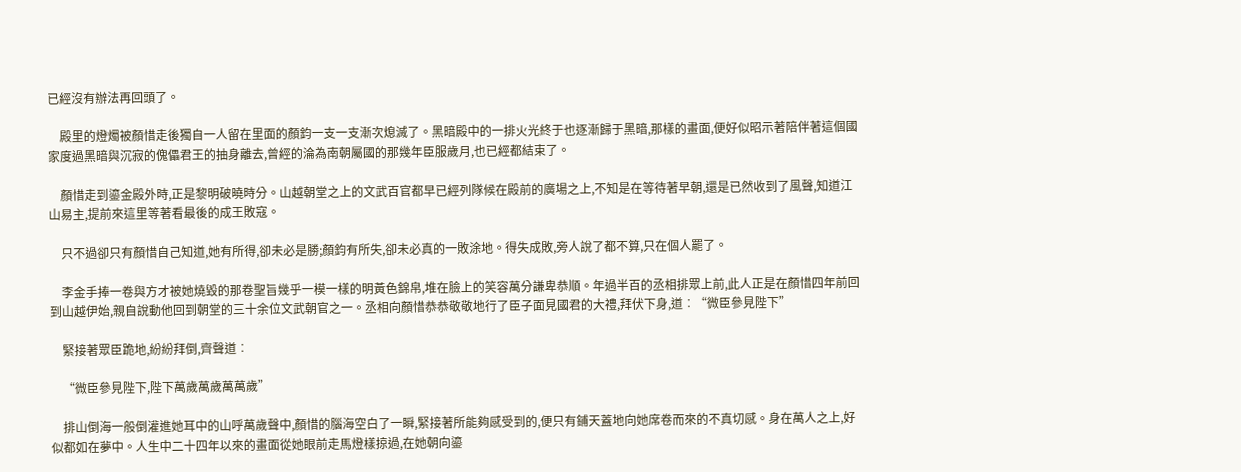已經沒有辦法再回頭了。

    殿里的燈燭被顏惜走後獨自一人留在里面的顏鈞一支一支漸次熄滅了。黑暗殿中的一排火光終于也逐漸歸于黑暗,那樣的畫面,便好似昭示著陪伴著這個國家度過黑暗與沉寂的傀儡君王的抽身離去,曾經的淪為南朝屬國的那幾年臣服歲月,也已經都結束了。

    顏惜走到鎏金殿外時,正是黎明破曉時分。山越朝堂之上的文武百官都早已經列隊候在殿前的廣場之上,不知是在等待著早朝,還是已然收到了風聲,知道江山易主,提前來這里等著看最後的成王敗寇。

    只不過卻只有顏惜自己知道,她有所得,卻未必是勝;顏鈞有所失,卻未必真的一敗涂地。得失成敗,旁人說了都不算,只在個人罷了。

    李金手捧一卷與方才被她燒毀的那卷聖旨幾乎一模一樣的明黃色錦帛,堆在臉上的笑容萬分謙卑恭順。年過半百的丞相排眾上前,此人正是在顏惜四年前回到山越伊始,親自說動他回到朝堂的三十余位文武朝官之一。丞相向顏惜恭恭敬敬地行了臣子面見國君的大禮,拜伏下身,道︰“微臣參見陛下”

    緊接著眾臣跪地,紛紛拜倒,齊聲道︰

    “微臣參見陛下,陛下萬歲萬歲萬萬歲”

    排山倒海一般倒灌進她耳中的山呼萬歲聲中,顏惜的腦海空白了一瞬,緊接著所能夠感受到的,便只有鋪天蓋地向她席卷而來的不真切感。身在萬人之上,好似都如在夢中。人生中二十四年以來的畫面從她眼前走馬燈樣掠過,在她朝向鎏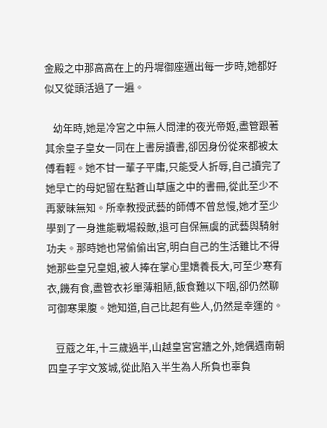金殿之中那高高在上的丹墀御座邁出每一步時,她都好似又從頭活過了一遍。

    幼年時,她是冷宮之中無人問津的夜光帝姬,盡管跟著其余皇子皇女一同在上書房讀書,卻因身份從來都被太傅看輕。她不甘一輩子平庸,只能受人折辱,自己讀完了她早亡的母妃留在點蒼山草廬之中的書冊,從此至少不再蒙昧無知。所幸教授武藝的師傅不曾怠慢,她才至少學到了一身進能戰場殺敵,退可自保無虞的武藝與騎射功夫。那時她也常偷偷出宮,明白自己的生活雖比不得她那些皇兄皇姐,被人捧在掌心里嬌養長大,可至少寒有衣,饑有食,盡管衣衫單薄粗陋,飯食難以下咽,卻仍然聊可御寒果腹。她知道,自己比起有些人,仍然是幸運的。

    豆蔻之年,十三歲過半,山越皇宮宮牆之外,她偶遇南朝四皇子宇文笈城,從此陷入半生為人所負也辜負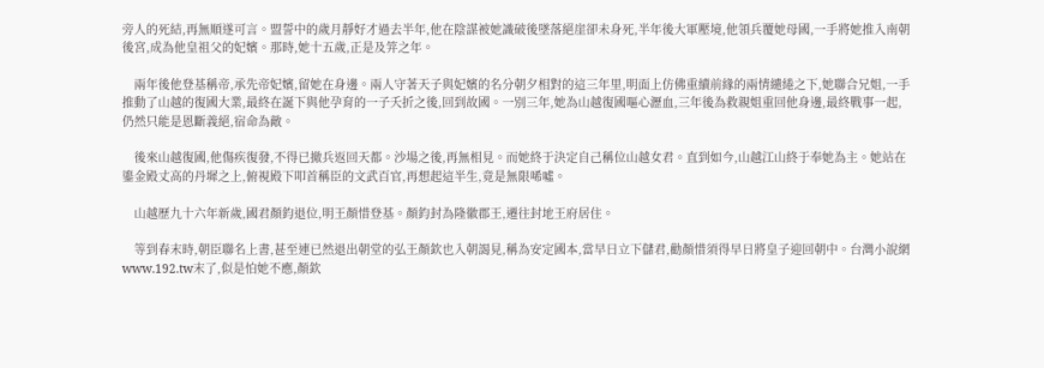旁人的死結,再無順遂可言。盟誓中的歲月靜好才過去半年,他在陰謀被她識破後墜落絕崖卻未身死,半年後大軍壓境,他領兵覆她母國,一手將她推入南朝後宮,成為他皇祖父的妃嬪。那時,她十五歲,正是及笄之年。

    兩年後他登基稱帝,承先帝妃嬪,留她在身邊。兩人守著天子與妃嬪的名分朝夕相對的這三年里,明面上仿佛重續前緣的兩情繾綣之下,她聯合兄姐,一手推動了山越的復國大業,最終在誕下與他孕育的一子夭折之後,回到故國。一別三年,她為山越復國嘔心瀝血,三年後為救親姐重回他身邊,最終戰事一起,仍然只能是恩斷義絕,宿命為敵。

    後來山越復國,他傷疾復發,不得已撤兵返回天都。沙場之後,再無相見。而她終于決定自己稱位山越女君。直到如今,山越江山終于奉她為主。她站在鎏金殿丈高的丹墀之上,俯視殿下叩首稱臣的文武百官,再想起這半生,竟是無限唏噓。

    山越歷九十六年新歲,國君顏鈞退位,明王顏惜登基。顏鈞封為隆徽郡王,遷往封地王府居住。

    等到春末時,朝臣聯名上書,甚至連已然退出朝堂的弘王顏欽也入朝謁見,稱為安定國本,當早日立下儲君,勸顏惜須得早日將皇子迎回朝中。台灣小說網  www.192.tw末了,似是怕她不應,顏欽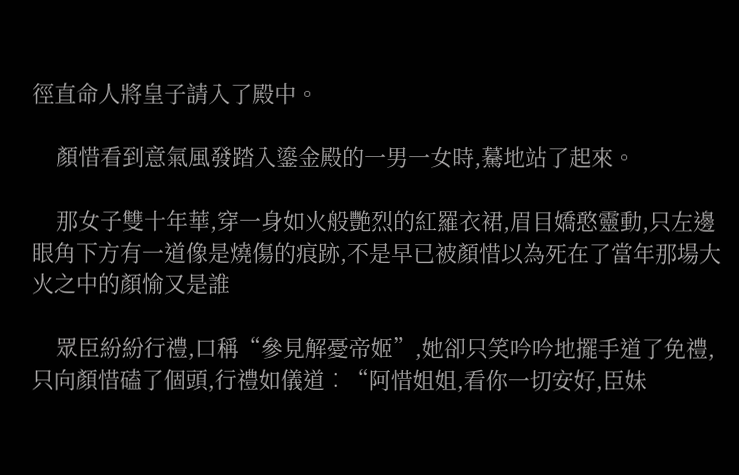徑直命人將皇子請入了殿中。

    顏惜看到意氣風發踏入鎏金殿的一男一女時,驀地站了起來。

    那女子雙十年華,穿一身如火般艷烈的紅羅衣裙,眉目嬌憨靈動,只左邊眼角下方有一道像是燒傷的痕跡,不是早已被顏惜以為死在了當年那場大火之中的顏愉又是誰

    眾臣紛紛行禮,口稱“參見解憂帝姬”,她卻只笑吟吟地擺手道了免禮,只向顏惜磕了個頭,行禮如儀道︰“阿惜姐姐,看你一切安好,臣妹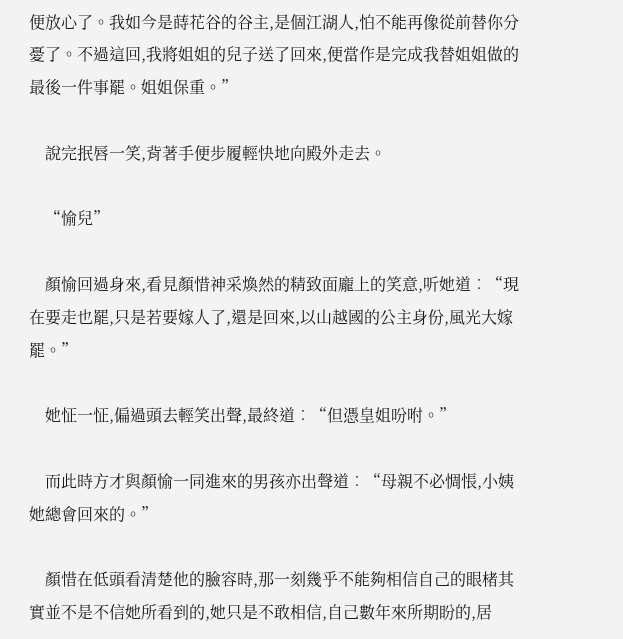便放心了。我如今是蒔花谷的谷主,是個江湖人,怕不能再像從前替你分憂了。不過這回,我將姐姐的兒子送了回來,便當作是完成我替姐姐做的最後一件事罷。姐姐保重。”

    說完抿唇一笑,背著手便步履輕快地向殿外走去。

    “愉兒”

    顏愉回過身來,看見顏惜神采煥然的精致面龐上的笑意,听她道︰“現在要走也罷,只是若要嫁人了,還是回來,以山越國的公主身份,風光大嫁罷。”

    她怔一怔,偏過頭去輕笑出聲,最終道︰“但憑皇姐吩咐。”

    而此時方才與顏愉一同進來的男孩亦出聲道︰“母親不必惆悵,小姨她總會回來的。”

    顏惜在低頭看清楚他的臉容時,那一刻幾乎不能夠相信自己的眼楮其實並不是不信她所看到的,她只是不敢相信,自己數年來所期盼的,居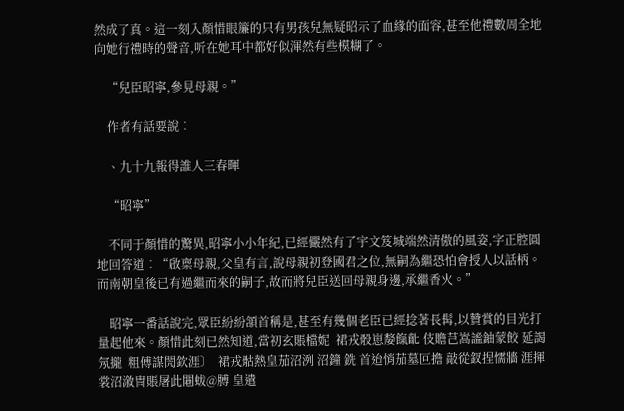然成了真。這一刻入顏惜眼簾的只有男孩兒無疑昭示了血緣的面容,甚至他禮數周全地向她行禮時的聲音,听在她耳中都好似渾然有些模糊了。

    “兒臣昭寧,參見母親。”

    作者有話要說︰

    、九十九報得誰人三春暉

    “昭寧”

    不同于顏惜的驚異,昭寧小小年紀,已經儼然有了宇文笈城端然清傲的風姿,字正腔圓地回答道︰“啟稟母親,父皇有言,說母親初登國君之位,無嗣為繼恐怕會授人以話柄。而南朝皇後已有過繼而來的嗣子,故而將兒臣送回母親身邊,承繼香火。”

    昭寧一番話說完,眾臣紛紛頷首稱是,甚至有幾個老臣已經捻著長髯,以贊賞的目光打量起他來。顏惜此刻已然知道,當初玄賬檔妮  裙戎骰崽嫠餼齔 伎贍芑嵩謐鈾蒙餃 延謁氖攏  粗傅謀閌欽涯〕  裙戎骷熱皇茄沼洌 沼鐘 銑 首迨悄茄墓叵擔 敲從釵捏懦牆 涯揮裳沼漵冑賬屠此闀蛂@膊 皇遣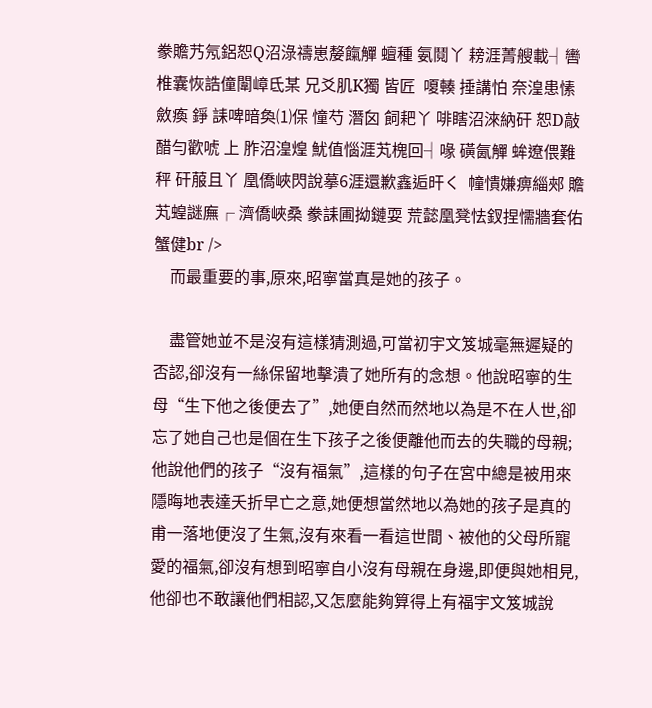豢贍艿氖鋁恕Q沼淥禱崽嫠餼觶 蟺種 氨鬩丫 耪涯菁艘載┤轡 椎囊恢誥僮闈嶂氐某 兄爻肌K獨 皆匠  嗄輳 捶講怕 奈湟患愫斂瘓 錚 誄啤暗奐⑴保 憧芍 潛囟 飼耙丫 啡瞎沼淶納矸 恕D敲醋勻歡唬 上 胙沼湟煌 魷值惱涯芄槐回┤喙 磺氤觶 蛑遼偎難 秤 矸菔且丫 凰僑峽閃說摹6涯還歉鑫逅旰く  幢憒嫌痹緇郟 贍芄蝗謎廡┌ 濟僑峽桑 豢誄圃拗鏈耍 荒懿凰凳怯釵捏懦牆套佑蟹健br />
    而最重要的事,原來,昭寧當真是她的孩子。

    盡管她並不是沒有這樣猜測過,可當初宇文笈城毫無遲疑的否認,卻沒有一絲保留地擊潰了她所有的念想。他說昭寧的生母“生下他之後便去了”,她便自然而然地以為是不在人世,卻忘了她自己也是個在生下孩子之後便離他而去的失職的母親;他說他們的孩子“沒有福氣”,這樣的句子在宮中總是被用來隱晦地表達夭折早亡之意,她便想當然地以為她的孩子是真的甫一落地便沒了生氣,沒有來看一看這世間、被他的父母所寵愛的福氣,卻沒有想到昭寧自小沒有母親在身邊,即便與她相見,他卻也不敢讓他們相認,又怎麼能夠算得上有福宇文笈城說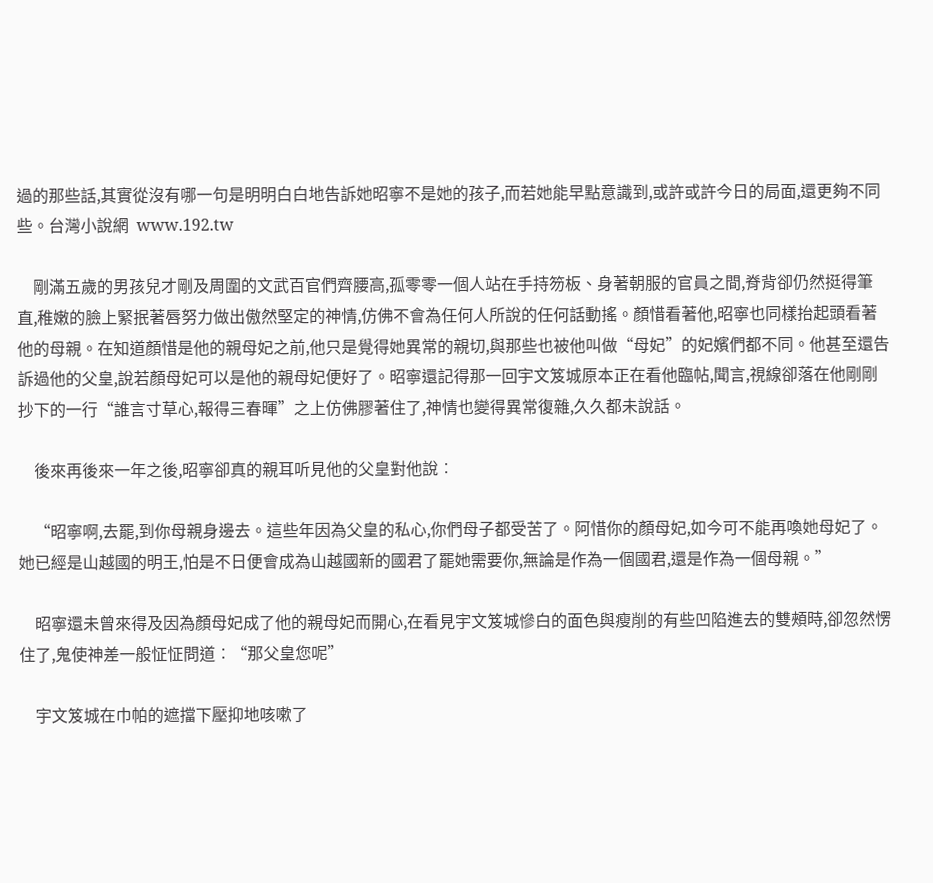過的那些話,其實從沒有哪一句是明明白白地告訴她昭寧不是她的孩子,而若她能早點意識到,或許或許今日的局面,還更夠不同些。台灣小說網  www.192.tw

    剛滿五歲的男孩兒才剛及周圍的文武百官們齊腰高,孤零零一個人站在手持笏板、身著朝服的官員之間,脊背卻仍然挺得筆直,稚嫩的臉上緊抿著唇努力做出傲然堅定的神情,仿佛不會為任何人所說的任何話動搖。顏惜看著他,昭寧也同樣抬起頭看著他的母親。在知道顏惜是他的親母妃之前,他只是覺得她異常的親切,與那些也被他叫做“母妃”的妃嬪們都不同。他甚至還告訴過他的父皇,說若顏母妃可以是他的親母妃便好了。昭寧還記得那一回宇文笈城原本正在看他臨帖,聞言,視線卻落在他剛剛抄下的一行“誰言寸草心,報得三春暉”之上仿佛膠著住了,神情也變得異常復雜,久久都未說話。

    後來再後來一年之後,昭寧卻真的親耳听見他的父皇對他說︰

    “昭寧啊,去罷,到你母親身邊去。這些年因為父皇的私心,你們母子都受苦了。阿惜你的顏母妃,如今可不能再喚她母妃了。她已經是山越國的明王,怕是不日便會成為山越國新的國君了罷她需要你,無論是作為一個國君,還是作為一個母親。”

    昭寧還未曾來得及因為顏母妃成了他的親母妃而開心,在看見宇文笈城慘白的面色與瘦削的有些凹陷進去的雙頰時,卻忽然愣住了,鬼使神差一般怔怔問道︰“那父皇您呢”

    宇文笈城在巾帕的遮擋下壓抑地咳嗽了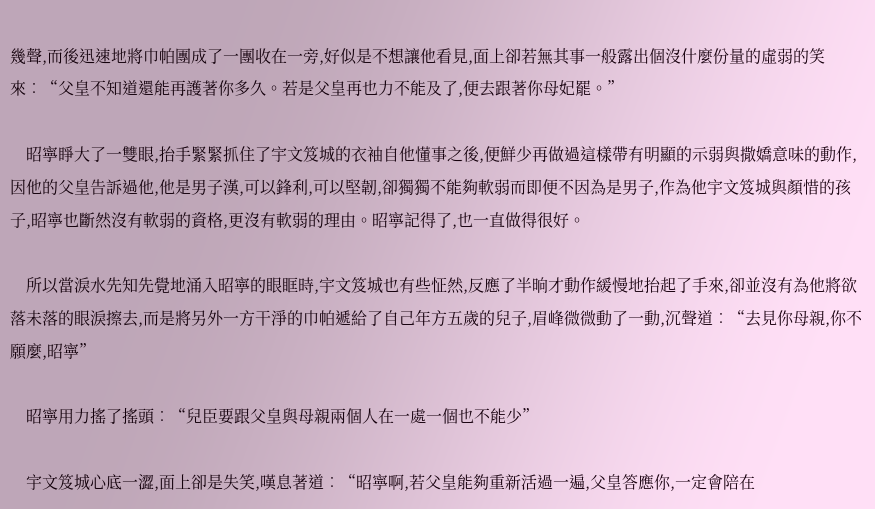幾聲,而後迅速地將巾帕團成了一團收在一旁,好似是不想讓他看見,面上卻若無其事一般露出個沒什麼份量的虛弱的笑來︰“父皇不知道還能再護著你多久。若是父皇再也力不能及了,便去跟著你母妃罷。”

    昭寧睜大了一雙眼,抬手緊緊抓住了宇文笈城的衣袖自他懂事之後,便鮮少再做過這樣帶有明顯的示弱與撒嬌意味的動作,因他的父皇告訴過他,他是男子漢,可以鋒利,可以堅韌,卻獨獨不能夠軟弱而即便不因為是男子,作為他宇文笈城與顏惜的孩子,昭寧也斷然沒有軟弱的資格,更沒有軟弱的理由。昭寧記得了,也一直做得很好。

    所以當淚水先知先覺地涌入昭寧的眼眶時,宇文笈城也有些怔然,反應了半晌才動作緩慢地抬起了手來,卻並沒有為他將欲落未落的眼淚擦去,而是將另外一方干淨的巾帕遞給了自己年方五歲的兒子,眉峰微微動了一動,沉聲道︰“去見你母親,你不願麼,昭寧”

    昭寧用力搖了搖頭︰“兒臣要跟父皇與母親兩個人在一處一個也不能少”

    宇文笈城心底一澀,面上卻是失笑,嘆息著道︰“昭寧啊,若父皇能夠重新活過一遍,父皇答應你,一定會陪在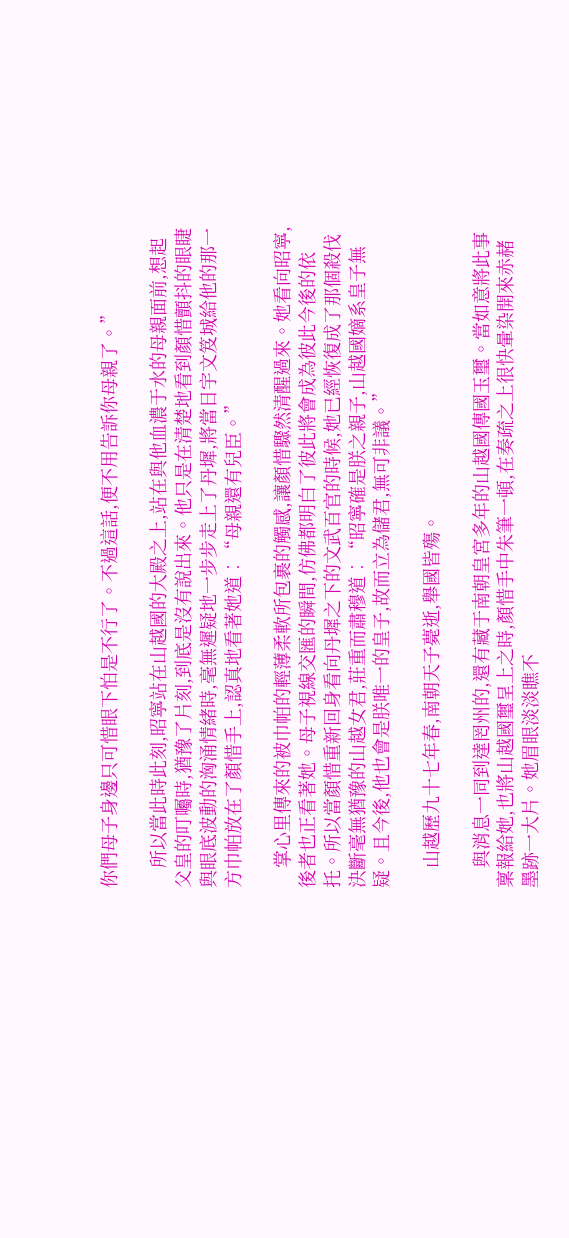你們母子身邊只可惜眼下怕是不行了。不過這話,便不用告訴你母親了。”

    所以當此時此刻,昭寧站在山越國的大殿之上,站在與他血濃于水的母親面前,想起父皇的叮囑時,猶豫了片刻,到底是沒有說出來。他只是在清楚地看到顏惜顫抖的眼睫與眼底波動的洶涌情緒時,毫無遲疑地一步步走上了丹墀,將當日宇文笈城給他的那一方巾帕放在了顏惜手上,認真地看著她道︰“母親還有兒臣。”

    掌心里傳來的被巾帕的輕薄柔軟所包裹的觸感,讓顏惜驟然清醒過來。她看向昭寧,後者也正看著她。母子視線交匯的瞬間,仿佛都明白了彼此將會成為彼此今後的依托。所以當顏惜重新回身看向丹墀之下的文武百官的時候,她已經恢復成了那個殺伐決斷毫無猶豫的山越女君,莊重而肅穆道︰“昭寧確是朕之親子,山越國嫡系皇子無疑。且今後,他也會是朕唯一的皇子,故而立為儲君,無可非議。”

    山越歷九十七年春,南朝天子薨逝,舉國皆殤。

    與消息一同到達罔州的,還有藏于南朝皇宮多年的山越國傳國玉璽。當如意將此事稟報給她,也將山越國璽呈上之時,顏惜手中朱筆一頓,在奏疏之上很快暈染開來赤赭墨跡一大片。她眉眼淡淡瞧不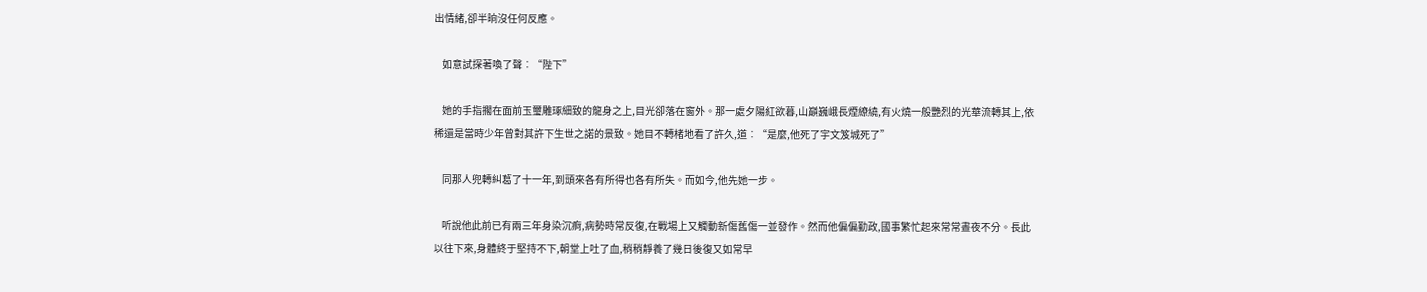出情緒,卻半晌沒任何反應。

    如意試探著喚了聲︰“陛下”

    她的手指擱在面前玉璽雕琢細致的龍身之上,目光卻落在窗外。那一處夕陽紅欲暮,山巔巍峨長煙繚繞,有火燒一般艷烈的光華流轉其上,依稀還是當時少年曾對其許下生世之諾的景致。她目不轉楮地看了許久,道︰“是麼,他死了宇文笈城死了”

    同那人兜轉糾葛了十一年,到頭來各有所得也各有所失。而如今,他先她一步。

    听說他此前已有兩三年身染沉痾,病勢時常反復,在戰場上又觸動新傷舊傷一並發作。然而他偏偏勤政,國事繁忙起來常常晝夜不分。長此以往下來,身體終于堅持不下,朝堂上吐了血,稍稍靜養了幾日後復又如常早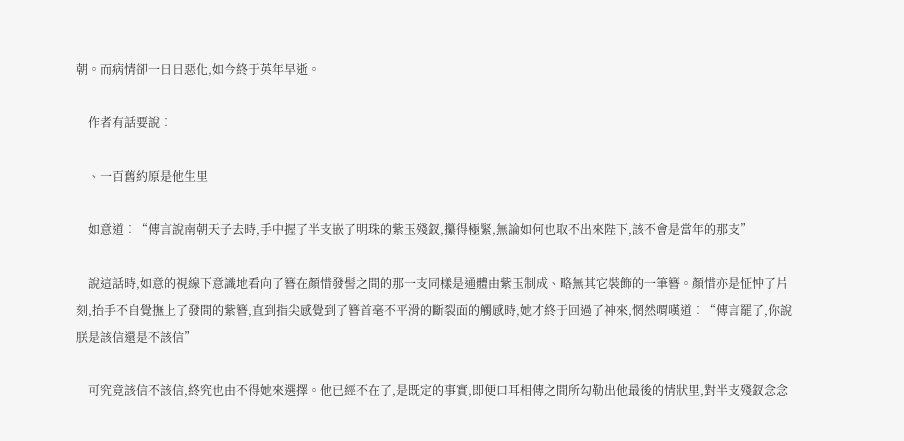朝。而病情卻一日日惡化,如今終于英年早逝。

    作者有話要說︰

    、一百舊約原是他生里

    如意道︰“傳言說南朝天子去時,手中握了半支嵌了明珠的紫玉殘釵,攥得極緊,無論如何也取不出來陛下,該不會是當年的那支”

    說這話時,如意的視線下意識地看向了簪在顏惜發髻之間的那一支同樣是通體由紫玉制成、略無其它裝飾的一筆簪。顏惜亦是怔忡了片刻,抬手不自覺撫上了發間的紫簪,直到指尖感覺到了簪首毫不平滑的斷裂面的觸感時,她才終于回過了神來,惘然喟嘆道︰“傳言罷了,你說朕是該信還是不該信”

    可究竟該信不該信,終究也由不得她來選擇。他已經不在了,是既定的事實,即便口耳相傳之間所勾勒出他最後的情狀里,對半支殘釵念念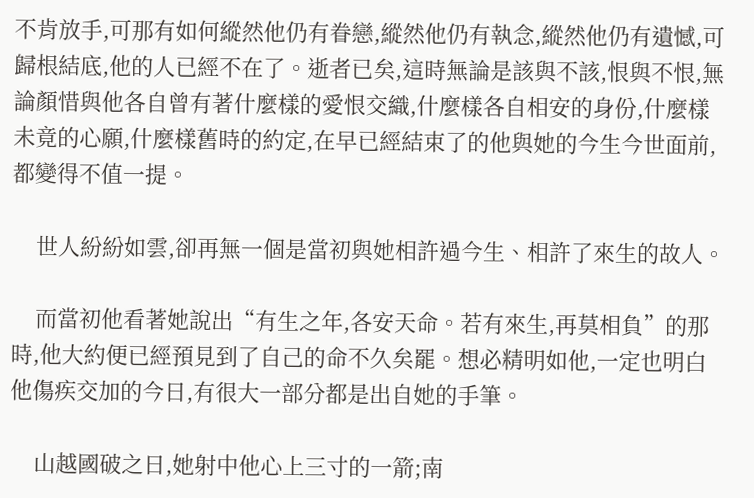不肯放手,可那有如何縱然他仍有眷戀,縱然他仍有執念,縱然他仍有遺憾,可歸根結底,他的人已經不在了。逝者已矣,這時無論是該與不該,恨與不恨,無論顏惜與他各自曾有著什麼樣的愛恨交織,什麼樣各自相安的身份,什麼樣未竟的心願,什麼樣舊時的約定,在早已經結束了的他與她的今生今世面前,都變得不值一提。

    世人紛紛如雲,卻再無一個是當初與她相許過今生、相許了來生的故人。

    而當初他看著她說出“有生之年,各安天命。若有來生,再莫相負”的那時,他大約便已經預見到了自己的命不久矣罷。想必精明如他,一定也明白他傷疾交加的今日,有很大一部分都是出自她的手筆。

    山越國破之日,她射中他心上三寸的一箭;南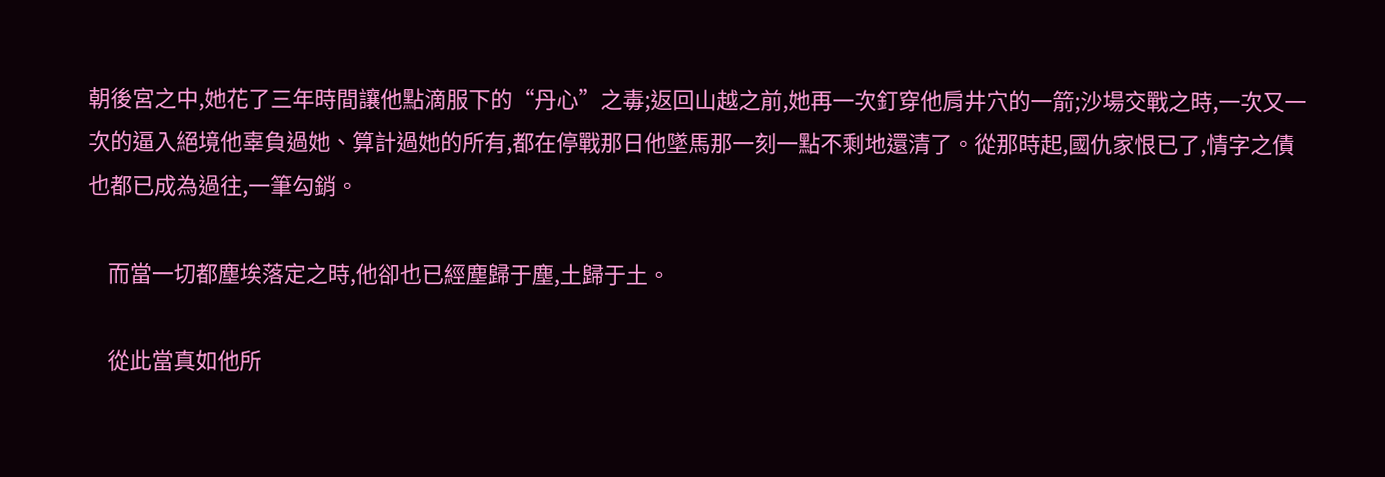朝後宮之中,她花了三年時間讓他點滴服下的“丹心”之毒;返回山越之前,她再一次釘穿他肩井穴的一箭;沙場交戰之時,一次又一次的逼入絕境他辜負過她、算計過她的所有,都在停戰那日他墜馬那一刻一點不剩地還清了。從那時起,國仇家恨已了,情字之債也都已成為過往,一筆勾銷。

    而當一切都塵埃落定之時,他卻也已經塵歸于塵,土歸于土。

    從此當真如他所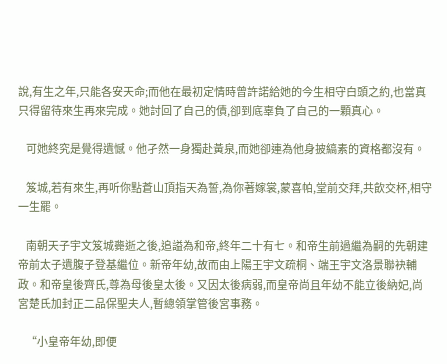說,有生之年,只能各安天命;而他在最初定情時曾許諾給她的今生相守白頭之約,也當真只得留待來生再來完成。她討回了自己的債,卻到底辜負了自己的一顆真心。

    可她終究是覺得遺憾。他孑然一身獨赴黃泉,而她卻連為他身披縞素的資格都沒有。

    笈城,若有來生,再听你點蒼山頂指天為誓,為你著嫁裳,蒙喜帕,堂前交拜,共飲交杯,相守一生罷。

    南朝天子宇文笈城薨逝之後,追謚為和帝,終年二十有七。和帝生前過繼為嗣的先朝建帝前太子遺腹子登基繼位。新帝年幼,故而由上陽王宇文疏桐、端王宇文洛景聯袂輔政。和帝皇後齊氏,尊為母後皇太後。又因太後病弱,而皇帝尚且年幼不能立後納妃,尚宮楚氏加封正二品保聖夫人,暫總領掌管後宮事務。

    “小皇帝年幼,即便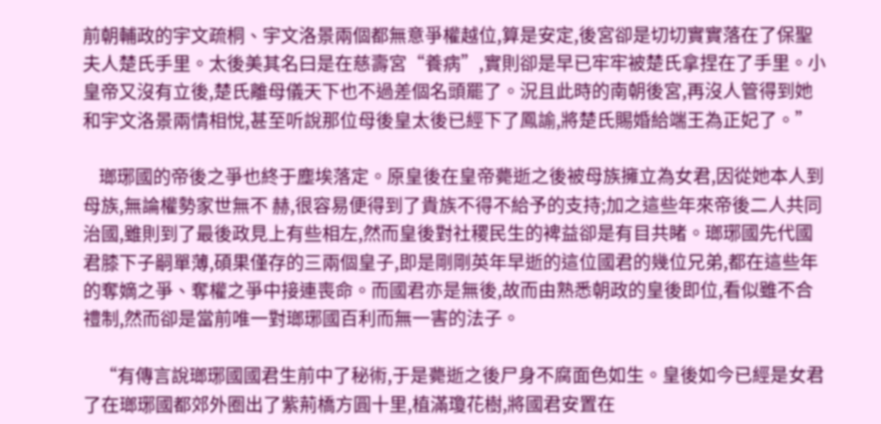前朝輔政的宇文疏桐、宇文洛景兩個都無意爭權越位,算是安定,後宮卻是切切實實落在了保聖夫人楚氏手里。太後美其名曰是在慈壽宮“養病”,實則卻是早已牢牢被楚氏拿捏在了手里。小皇帝又沒有立後,楚氏離母儀天下也不過差個名頭罷了。況且此時的南朝後宮,再沒人管得到她和宇文洛景兩情相悅,甚至听說那位母後皇太後已經下了鳳諭,將楚氏賜婚給端王為正妃了。”

    瑯琊國的帝後之爭也終于塵埃落定。原皇後在皇帝薨逝之後被母族擁立為女君,因從她本人到母族,無論權勢家世無不 赫,很容易便得到了貴族不得不給予的支持;加之這些年來帝後二人共同治國,雖則到了最後政見上有些相左,然而皇後對社稷民生的裨益卻是有目共睹。瑯琊國先代國君膝下子嗣單薄,碩果僅存的三兩個皇子,即是剛剛英年早逝的這位國君的幾位兄弟,都在這些年的奪嫡之爭、奪權之爭中接連喪命。而國君亦是無後,故而由熟悉朝政的皇後即位,看似雖不合禮制,然而卻是當前唯一對瑯琊國百利而無一害的法子。

    “有傳言說瑯琊國國君生前中了秘術,于是薨逝之後尸身不腐面色如生。皇後如今已經是女君了在瑯琊國都郊外圈出了紫荊橋方圓十里,植滿瓊花樹,將國君安置在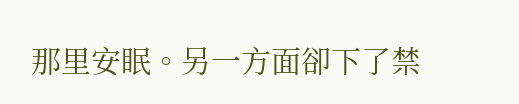那里安眠。另一方面卻下了禁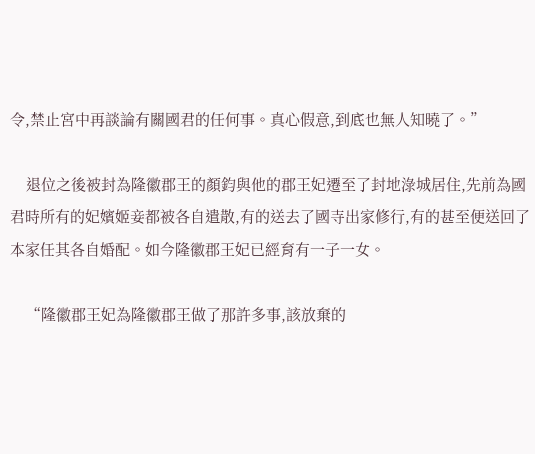令,禁止宮中再談論有關國君的任何事。真心假意,到底也無人知曉了。”

    退位之後被封為隆徽郡王的顏鈞與他的郡王妃遷至了封地淥城居住,先前為國君時所有的妃嬪姬妾都被各自遣散,有的送去了國寺出家修行,有的甚至便送回了本家任其各自婚配。如今隆徽郡王妃已經育有一子一女。

    “隆徽郡王妃為隆徽郡王做了那許多事,該放棄的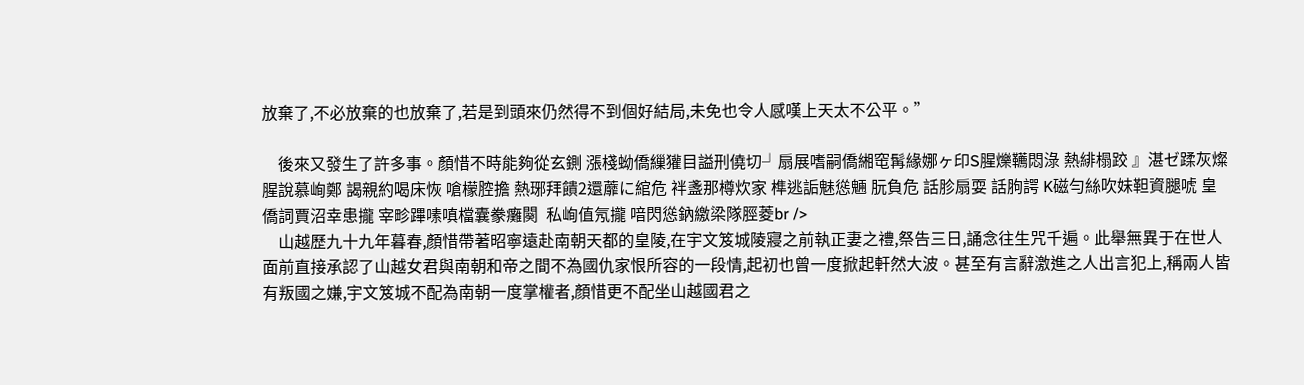放棄了,不必放棄的也放棄了,若是到頭來仍然得不到個好結局,未免也令人感嘆上天太不公平。”

    後來又發生了許多事。顏惜不時能夠從玄鍘 漲棧蚴僑繅獾目謚刑僥切┘扇展嗜嗣僑緗窀髯緣娜ヶ印S腥爍韉悶淥 熱緋榻跤 』湛ゼ蹂灰燦腥說慕峋鄭 謁親約喝床恢 嗆檬腔擔 熱琊拜饋2還蘼に綰危 袢盞那樽炊家 榫逃詬魅慫魎 朊負危 話胗扇耍 話胊諤 K磁勻絲吹妹靼資腿唬 皇僑詞賈沼幸患攏 宰畛蹕嗉嗔檔囊豢癱闋  私峋值氖攏 喑閃慫鈉繳梁隊脛菱br />
    山越歷九十九年暮春,顏惜帶著昭寧遠赴南朝天都的皇陵,在宇文笈城陵寢之前執正妻之禮,祭告三日,誦念往生咒千遍。此舉無異于在世人面前直接承認了山越女君與南朝和帝之間不為國仇家恨所容的一段情,起初也曾一度掀起軒然大波。甚至有言辭激進之人出言犯上,稱兩人皆有叛國之嫌,宇文笈城不配為南朝一度掌權者,顏惜更不配坐山越國君之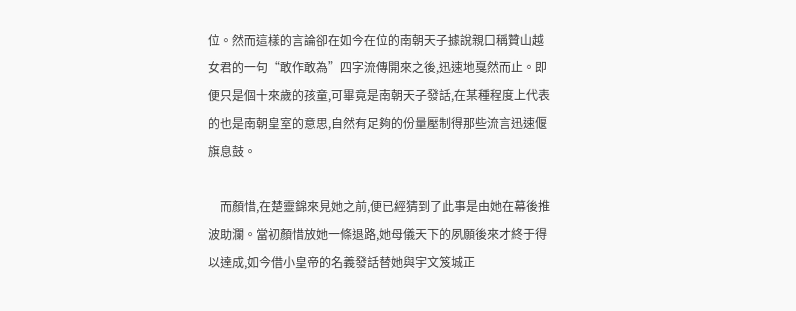位。然而這樣的言論卻在如今在位的南朝天子據說親口稱贊山越女君的一句“敢作敢為”四字流傳開來之後,迅速地戛然而止。即便只是個十來歲的孩童,可畢竟是南朝天子發話,在某種程度上代表的也是南朝皇室的意思,自然有足夠的份量壓制得那些流言迅速偃旗息鼓。

    而顏惜,在楚靈錦來見她之前,便已經猜到了此事是由她在幕後推波助瀾。當初顏惜放她一條退路,她母儀天下的夙願後來才終于得以達成,如今借小皇帝的名義發話替她與宇文笈城正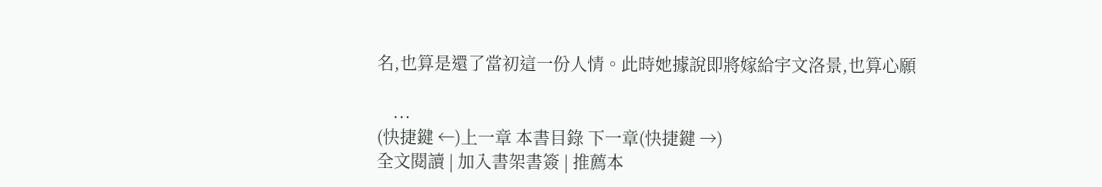名,也算是還了當初這一份人情。此時她據說即將嫁給宇文洛景,也算心願

    ...
(快捷鍵 ←)上一章 本書目錄 下一章(快捷鍵 →)
全文閱讀 | 加入書架書簽 | 推薦本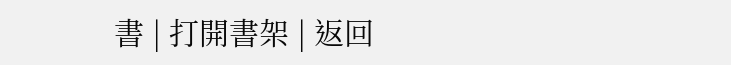書 | 打開書架 | 返回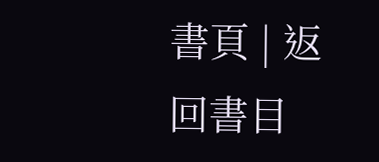書頁 | 返回書目